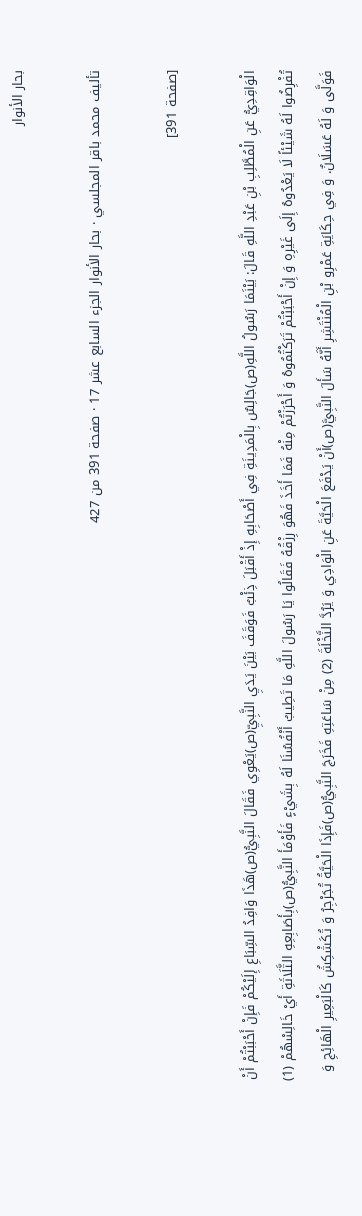بحار الأنوار

تأليف محمد باقر المجلسي · بحار الأنوار الجزء السابع عشر 17 · صفحة 391 من 427

[صفحة 391]

الْوَاقِدِيُّ عَنِ الْمُطَّلِبِ بْنِ عَبْدِ اللَّهِ قَالَ: بَيْنَمَا رَسُولُ اللَّهِ(ص)جَالِسٌ بِالْمَدِينَةِ فِي أَصْحَابِهِ إِذْ أَقْبَلَ ذِئْبٌ فَوَقَفَ بَيْنَ يَدَيِ النَّبِيِّ(ص)يَعْوِي فَقَالَ النَّبِيُّ(ص)هَذَا وَافِدُ السِّبَاعِ إِلَيْكُمْ فَإِنْ أَحْبَبْتُمْ أَنْ تُفْرِضُوا لَهُ شَيْئاً لَا يَعْدُوهُ إِلَى غَيْرِهِ وَ إِنْ أَحْبَبْتُمْ تَرَكْتُمُوهُ وَ أَحْرَزْتُمْ مِنْهُ فَمَا أَخَذَ فَهُوَ رِزْقُهُ فَقَالُوا يَا رَسُولَ اللَّهِ مَا تَطِيبُ أَنْفُسُنَا لَهُ بِشَيْءٍ فَأَوْمَأَ النَّبِيُّ(ص)بِأَصَابِعِهِ الثَّلَاثَةِ أَيْ خَالِسْهُمْ (1) فَوَلَّى وَ لَهُ عَسَلَانٌ. وَ فِي حِكَايَةِ عَمْرِو بْنِ الْمُنْتَشِرِ أَنَّهُ سَأَلَ النَّبِيَّ(ص)أَنْ يَدْفَعَ الْحَيَّةَ عَنِ الْوَادِي وَ يَرُدَّ النَّخْلَةَ (2) مِنْ سَاعَتِهِ فَخَرَجَ النَّبِيُّ(ص)فَإِذَا الْحَيَّةُ تُجَرْجِرُ وَ تُكَشْكِشُ كَالْبَعِيرِ الْهَائِجِ وَ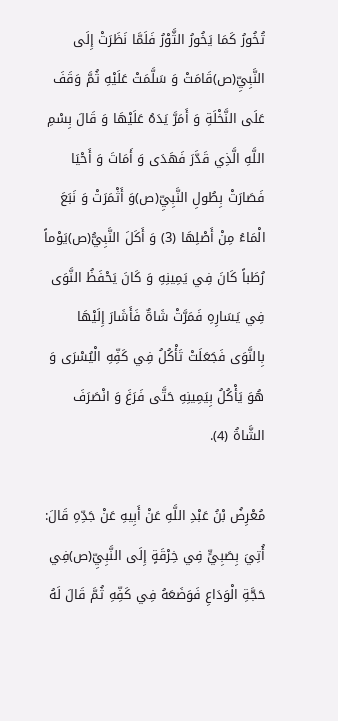تُخُورُ كَمَا يَخُورُ الثَّوْرُ فَلَمَّا نَظَرَتْ إِلَى النَّبِيِّ(ص)قَامَتْ وَ سَلَّمَتْ عَلَيْهِ ثُمَّ وَقَفَ عَلَى النَّخْلَةِ وَ أَمَرَّ يَدَهُ عَلَيْهَا وَ قَالَ بِسْمِ اللَّهِ الَّذِي قَدَّرَ فَهَدَى وَ أَمَاتَ وَ أَحْيَا فَصَارَتْ بِطُولِ النَّبِيِّ(ص)وَ أَثْمَرَتْ وَ نَبَعَ الْمَاءُ مِنْ أَصْلِهَا (3) وَ أَكَلَ النَّبِيُّ(ص)يَوْماً رُطَباً كَانَ فِي يَمِينِهِ وَ كَانَ يَحْفَظُ النَّوَى فِي يَسَارِهِ فَمَرَّتْ شَاةٌ فَأَشَارَ إِلَيْهَا بِالنَّوَى فَجَعَلَتْ تَأْكُلُ فِي كَفِّهِ الْيُسْرَى وَ هُوَ يَأْكُلُ بِيَمِينِهِ حَتَّى فَرَغَ وَ انْصَرَفَ الشَّاةُ (4).

مُعْرِضُ بْنُ عَبْدِ اللَّهِ عَنْ أَبِيهِ عَنْ جَدِّهِ قَالَ: أُتِيَ بِصَبِيٍّ فِي خِرْقَةٍ إِلَى النَّبِيِّ(ص)فِي حَجَّةِ الْوَدَاعِ فَوَضَعَهُ فِي كَفِّهِ ثُمَّ قَالَ لَهُ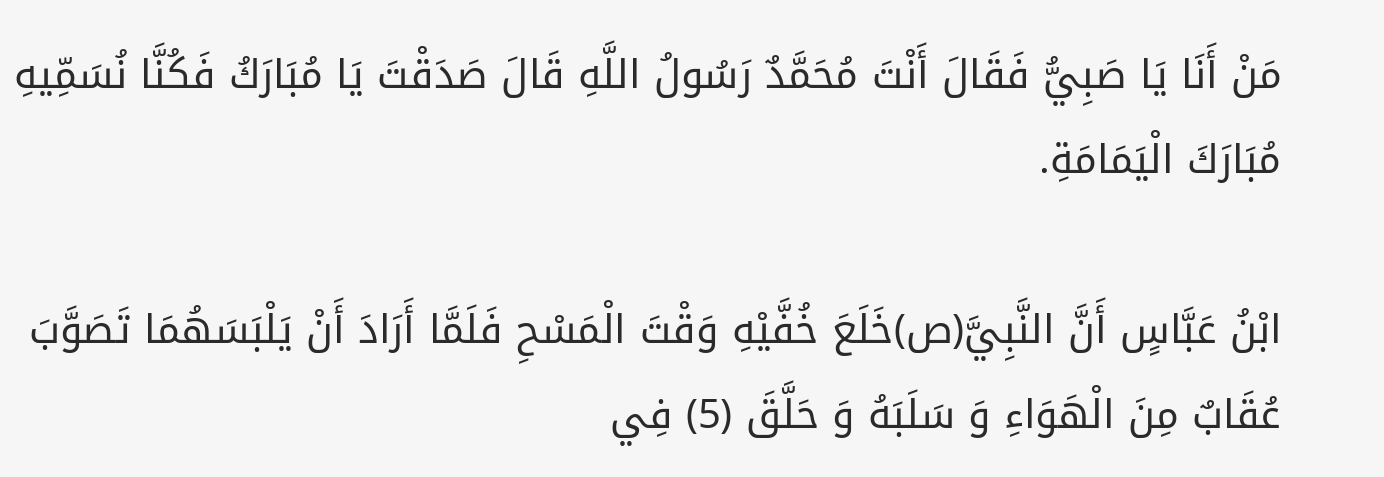مَنْ أَنَا يَا صَبِيُّ فَقَالَ أَنْتَ مُحَمَّدٌ رَسُولُ اللَّهِ قَالَ صَدَقْتَ يَا مُبَارَكُ فَكُنَّا نُسَمِّيهِ مُبَارَكَ الْيَمَامَةِ.

ابْنُ عَبَّاسٍ أَنَّ النَّبِيَّ(ص)خَلَعَ خُفَّيْهِ وَقْتَ الْمَسْحِ فَلَمَّا أَرَادَ أَنْ يَلْبَسَهُمَا تَصَوَّبَ عُقَابٌ مِنَ الْهَوَاءِ وَ سَلَبَهُ وَ حَلَّقَ (5) فِي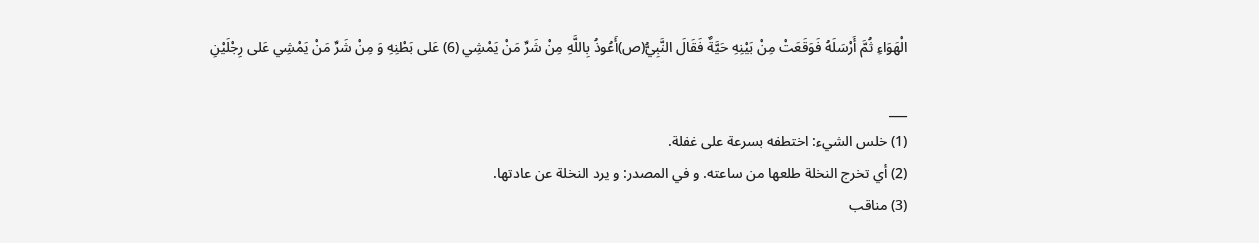الْهَوَاءِ ثُمَّ أَرْسَلَهُ فَوَقَعَتْ مِنْ بَيْنِهِ حَيَّةٌ فَقَالَ النَّبِيُّ(ص)أَعُوذُ بِاللَّهِ مِنْ شَرِّ مَنْ يَمْشِي (6) عَلى بَطْنِهِ وَ مِنْ شَرِّ مَنْ يَمْشِي عَلى رِجْلَيْنِ

___
(1) خلس الشيء: اختطفه بسرعة على غفلة.
(2) أي تخرج النخلة طلعها من ساعته. و في المصدر: و يرد النخلة عن عادتها.
(3) مناقب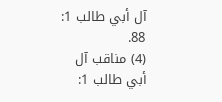آل أبي طالب 1: 88.
(4) مناقب آل أبي طالب 1: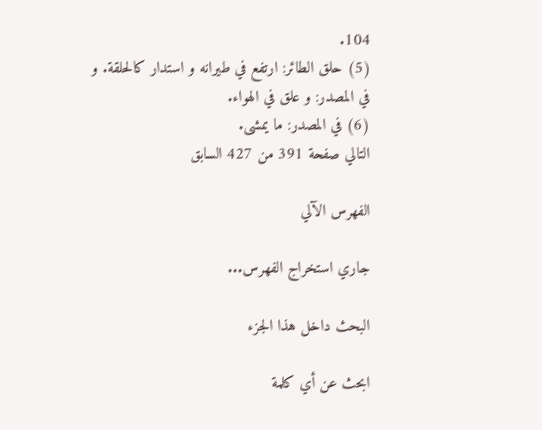104.
(5) حلق الطائر: ارتفع في طيرانه و استدار كالحلقة. و في المصدر: و علق في الهواء.
(6) في المصدر: ما يمشى.
التالي صفحة 391 من 427 السابق

الفهرس الآلي

جاري استخراج الفهرس...

البحث داخل هذا الجزء

ابحث عن أي كلمة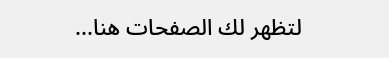لتظهر لك الصفحات هنا...